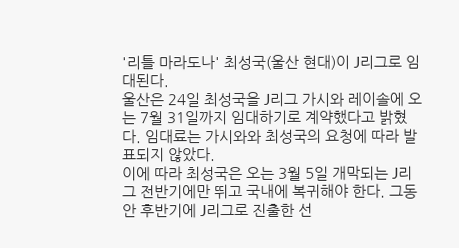'리틀 마라도나' 최성국(울산 현대)이 J리그로 임대된다.
울산은 24일 최성국을 J리그 가시와 레이솔에 오는 7월 31일까지 임대하기로 계약했다고 밝혔다. 임대료는 가시와와 최성국의 요청에 따라 발표되지 않았다.
이에 따라 최성국은 오는 3월 5일 개막되는 J리그 전반기에만 뛰고 국내에 복귀해야 한다. 그동안 후반기에 J리그로 진출한 선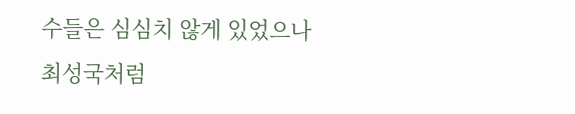수들은 심심치 않게 있었으나 최성국처럼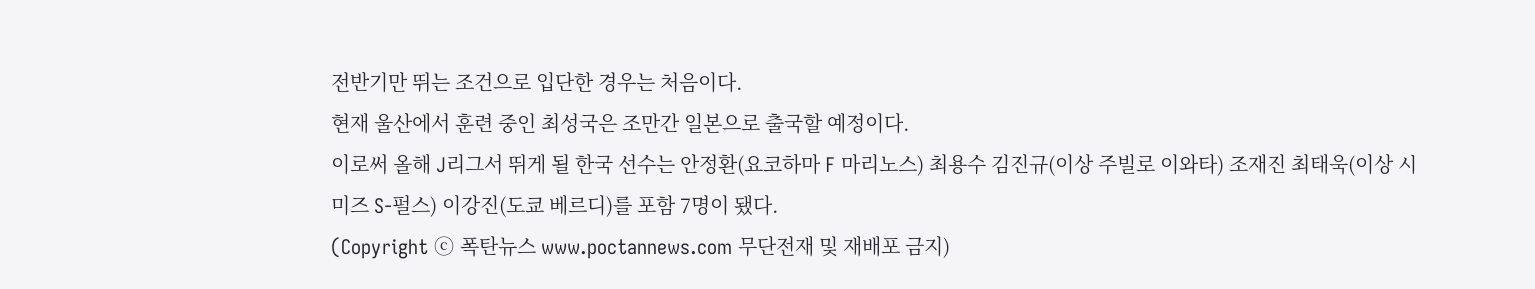전반기만 뛰는 조건으로 입단한 경우는 처음이다.
현재 울산에서 훈련 중인 최성국은 조만간 일본으로 출국할 예정이다.
이로써 올해 J리그서 뛰게 될 한국 선수는 안정환(요코하마 F 마리노스) 최용수 김진규(이상 주빌로 이와타) 조재진 최태욱(이상 시미즈 S-펄스) 이강진(도쿄 베르디)를 포함 7명이 됐다.
(Copyright ⓒ 폭탄뉴스 www.poctannews.com 무단전재 및 재배포 금지)